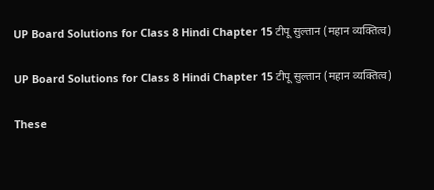UP Board Solutions for Class 8 Hindi Chapter 15 टीपू सुल्तान (महान व्यक्तित्व)

UP Board Solutions for Class 8 Hindi Chapter 15 टीपू सुल्तान (महान व्यक्तित्व)

These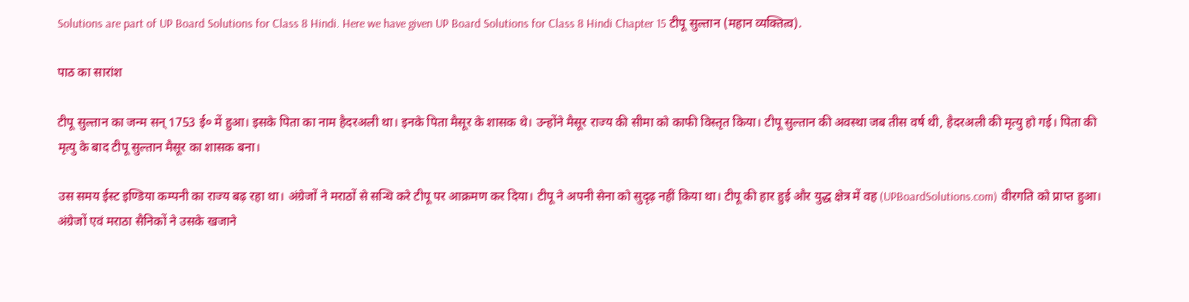Solutions are part of UP Board Solutions for Class 8 Hindi. Here we have given UP Board Solutions for Class 8 Hindi Chapter 15 टीपू सुल्तान (महान व्यक्तित्व).

पाठ का सारांश

टीपू सुल्तान का जन्म सन् 1753 ई० में हुआ। इसके पिता का नाम हैदरअली था। इनके पिता मैसूर के शासक थे। उन्होंने मैसूर राज्य की सीमा को काफी विस्तृत किया। टीपू सुल्तान की अवस्था जब तीस वर्ष थी, हैदरअली की मृत्यु हो गई। पिता की मृत्यु के बाद टीपू सुल्तान मैसूर का शासक बना।

उस समय ईस्ट इण्डिया कम्पनी का राज्य बढ़ रहा था। अंग्रेजों ने मराठों से सन्धि करे टीपू पर आक्रमण कर दिया। टीपू ने अपनी सेना को सुदृढ़ नहीं किया था। टीपू की हार हुई और युद्ध क्षेत्र में वह (UPBoardSolutions.com) वीरगति को प्राप्त हुआ। अंग्रेजों एवं मराठा सैनिकों ने उसके खजाने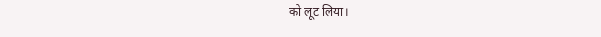को लूट लिया।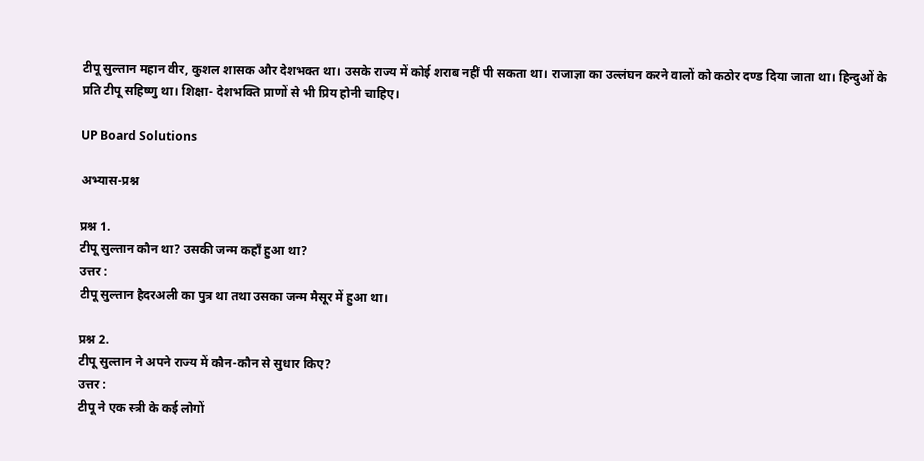टीपू सुल्तान महान वीर, कुशल शासक और देशभक्त था। उसके राज्य में कोई शराब नहीं पी सकता था। राजाज्ञा का उल्लंघन करने वालों को कठोर दण्ड दिया जाता था। हिन्दुओं के प्रति टीपू सहिष्णु था। शिक्षा- देशभक्ति प्राणों से भी प्रिय होनी चाहिए।

UP Board Solutions

अभ्यास-प्रश्न

प्रश्न 1.
टीपू सुल्तान कौन था? उसकी जन्म कहाँ हुआ था?
उत्तर :
टीपू सुल्तान हैदरअली का पुत्र था तथा उसका जन्म मैसूर में हुआ था।

प्रश्न 2.
टीपू सुल्तान ने अपने राज्य में कौन-कौन से सुधार किए?
उत्तर :
टीपू ने एक स्त्री के कई लोगों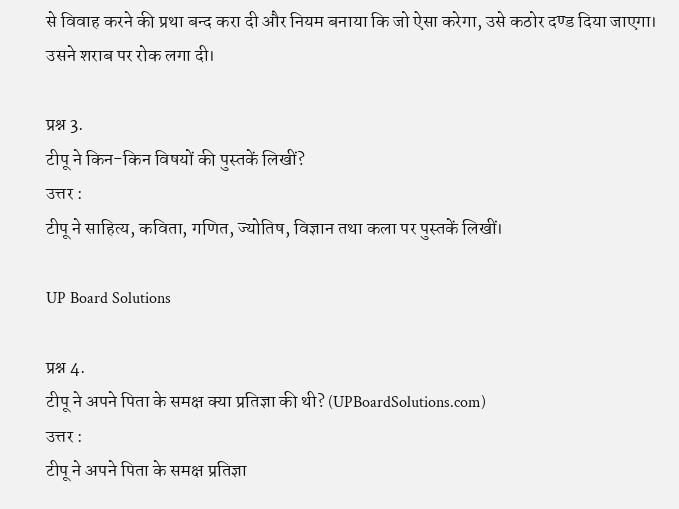से विवाह करने की प्रथा बन्द करा दी और नियम बनाया कि जो ऐसा करेगा, उसे कठोर दण्ड दिया जाएगा। उसने शराब पर रोक लगा दी।

प्रश्न 3.
टीपू ने किन-किन विषयों की पुस्तकें लिखीं?
उत्तर :
टीपू ने साहित्य, कविता, गणित, ज्योतिष, विज्ञान तथा कला पर पुस्तकें लिखीं।

UP Board Solutions

प्रश्न 4.
टीपू ने अपने पिता के समक्ष क्या प्रतिज्ञा की थी? (UPBoardSolutions.com)
उत्तर :
टीपू ने अपने पिता के समक्ष प्रतिज्ञा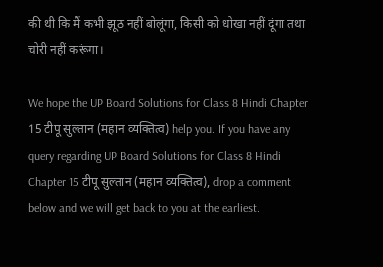की थी कि मैं कभी झूठ नहीं बोलूंगा, किसी को धोखा नहीं दूंगा तथा चोरी नहीं करूंगा।

We hope the UP Board Solutions for Class 8 Hindi Chapter 15 टीपू सुल्तान (महान व्यक्तित्व) help you. If you have any query regarding UP Board Solutions for Class 8 Hindi Chapter 15 टीपू सुल्तान (महान व्यक्तित्व), drop a comment below and we will get back to you at the earliest.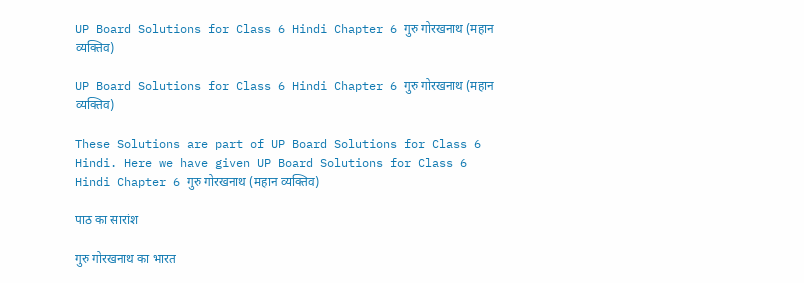UP Board Solutions for Class 6 Hindi Chapter 6 गुरु गोरखनाथ (महान व्यक्तिव)

UP Board Solutions for Class 6 Hindi Chapter 6 गुरु गोरखनाथ (महान व्यक्तिव)

These Solutions are part of UP Board Solutions for Class 6 Hindi. Here we have given UP Board Solutions for Class 6 Hindi Chapter 6 गुरु गोरखनाथ (महान व्यक्तिव)

पाठ का सारांश

गुरु गोरखनाथ का भारत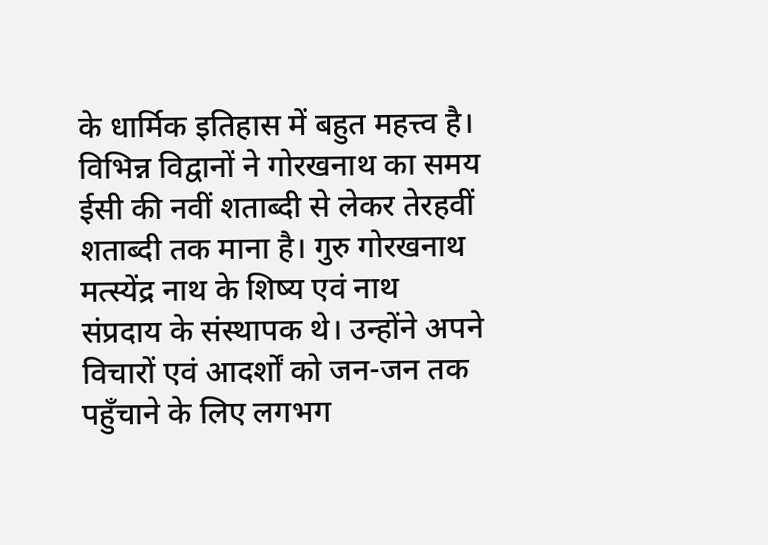के धार्मिक इतिहास में बहुत महत्त्व है। विभिन्न विद्वानों ने गोरखनाथ का समय ईसी की नवीं शताब्दी से लेकर तेरहवीं शताब्दी तक माना है। गुरु गोरखनाथ मत्स्येंद्र नाथ के शिष्य एवं नाथ संप्रदाय के संस्थापक थे। उन्होंने अपने विचारों एवं आदर्शों को जन-जन तक पहुँचाने के लिए लगभग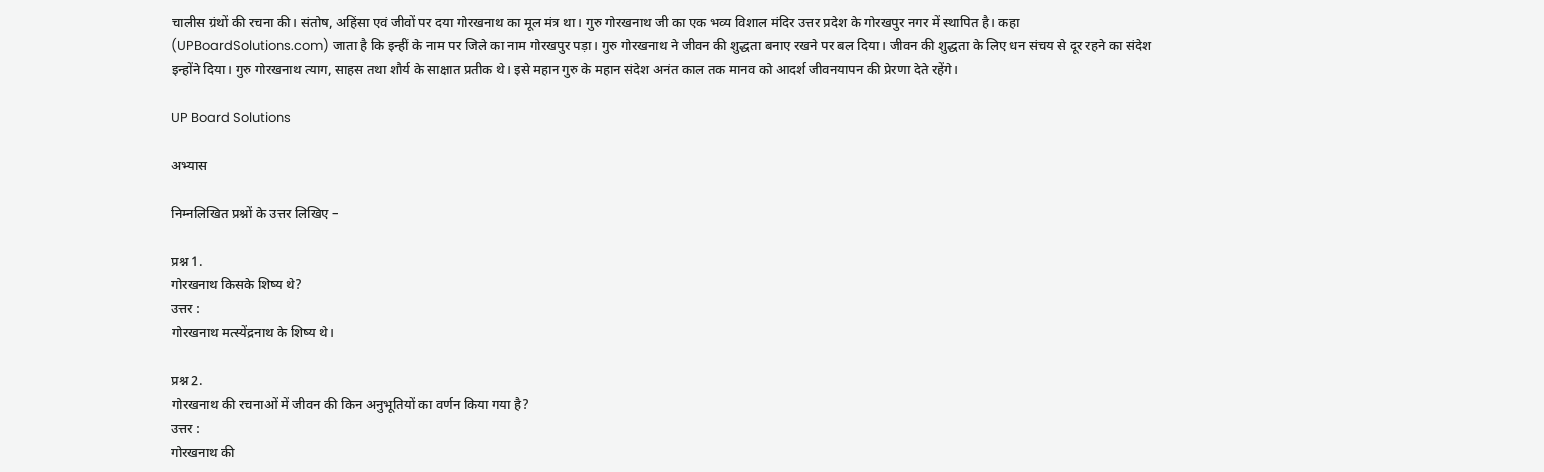चालीस ग्रंथों की रचना की। संतोष, अहिंसा एवं जीवों पर दया गोरखनाथ का मूल मंत्र था। गुरु गोरखनाथ जी का एक भव्य विशाल मंदिर उत्तर प्रदेश के गोरखपुर नगर में स्थापित है। कहा (UPBoardSolutions.com) जाता है कि इन्हीं के नाम पर जिले का नाम गोरखपुर पड़ा। गुरु गोरखनाथ ने जीवन की शुद्धता बनाए रखने पर बल दिया। जीवन की शुद्धता के लिए धन संचय से दूर रहने का संदेश इन्होंने दिया। गुरु गोरखनाथ त्याग, साहस तथा शौर्य के साक्षात प्रतीक थे। इसे महान गुरु के महान संदेश अनंत काल तक मानव को आदर्श जीवनयापन की प्रेरणा देते रहेंगे।

UP Board Solutions

अभ्यास

निम्नलिखित प्रश्नों के उत्तर लिखिए –

प्रश्न 1.
गोरखनाथ किसके शिष्य थे?
उत्तर :
गोरखनाथ मत्स्येंद्रनाथ के शिष्य थे।

प्रश्न 2.
गोरखनाथ की रचनाओं में जीवन की किन अनुभूतियों का वर्णन किया गया है?
उत्तर :
गोरखनाथ की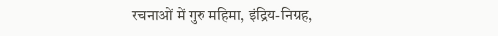रचनाओं में गुरु महिमा, इंद्रिय-निग्रह,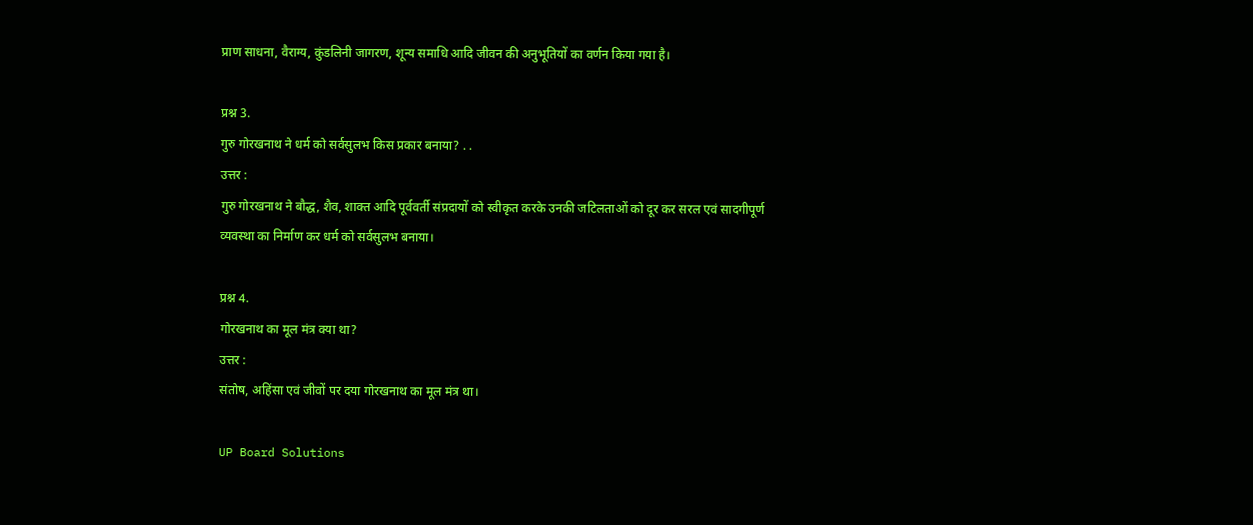प्राण साधना, वैराग्य, कुंडलिनी जागरण, शून्य समाधि आदि जीवन की अनुभूतियों का वर्णन किया गया है।

प्रश्न 3.
गुरु गोरखनाथ ने धर्म को सर्वसुलभ किस प्रकार बनाया? . .
उत्तर :
गुरु गोरखनाथ ने बौद्ध, शैव, शाक्त आदि पूर्ववर्ती संप्रदायों को स्वीकृत करके उनकी जटिलताओं को दूर कर सरल एवं सादगीपूर्ण व्यवस्था का निर्माण कर धर्म को सर्वसुलभ बनाया।

प्रश्न 4.
गोरखनाथ का मूल मंत्र क्या था?
उत्तर :
संतोष, अहिंसा एवं जीवों पर दया गोरखनाथ का मूल मंत्र था।

UP Board Solutions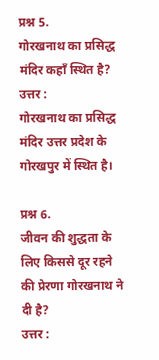प्रश्न 5.
गोरखनाथ का प्रसिद्ध मंदिर कहाँ स्थित है?
उत्तर :
गोरखनाथ का प्रसिद्ध मंदिर उत्तर प्रदेश के गोरखपुर में स्थित है।

प्रश्न 6.
जीवन की शुद्धता के लिए किससे दूर रहने की प्रेरणा गोरखनाथ ने दी है?
उत्तर :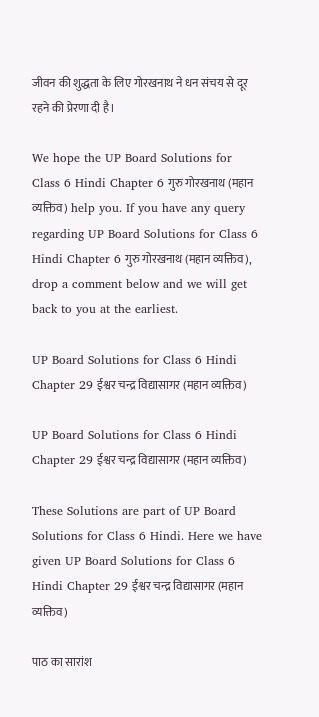जीवन की शुद्धता के लिए गोरखनाथ ने धन संचय से दूर रहने की प्रेरणा दी है।

We hope the UP Board Solutions for Class 6 Hindi Chapter 6 गुरु गोरखनाथ (महान व्यक्तिव) help you. If you have any query regarding UP Board Solutions for Class 6 Hindi Chapter 6 गुरु गोरखनाथ (महान व्यक्तिव), drop a comment below and we will get back to you at the earliest.

UP Board Solutions for Class 6 Hindi Chapter 29 ईश्वर चन्द्र विद्यासागर (महान व्यक्तिव)

UP Board Solutions for Class 6 Hindi Chapter 29 ईश्वर चन्द्र विद्यासागर (महान व्यक्तिव)

These Solutions are part of UP Board Solutions for Class 6 Hindi. Here we have given UP Board Solutions for Class 6 Hindi Chapter 29 ईश्वर चन्द्र विद्यासागर (महान व्यक्तिव)

पाठ का सारांश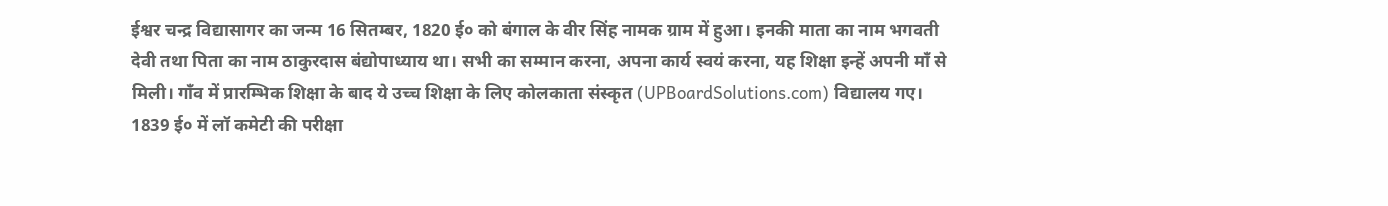ईश्वर चन्द्र विद्यासागर का जन्म 16 सितम्बर, 1820 ई० को बंगाल के वीर सिंह नामक ग्राम में हुआ। इनकी माता का नाम भगवती देवी तथा पिता का नाम ठाकुरदास बंद्योपाध्याय था। सभी का सम्मान करना, अपना कार्य स्वयं करना, यह शिक्षा इन्हें अपनी माँ से मिली। गाँव में प्रारम्भिक शिक्षा के बाद ये उच्च शिक्षा के लिए कोलकाता संस्कृत (UPBoardSolutions.com) विद्यालय गए। 1839 ई० में लॉ कमेटी की परीक्षा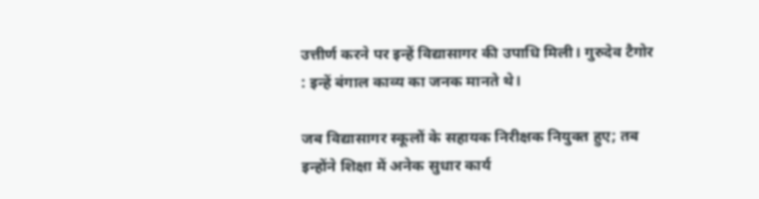उत्तीर्ण करने पर इन्हें विद्यासागर की उपाधि मिली। गुरुदेव टैगोर : इन्हें बंगाल काव्य का जनक मानते थे।

जब विद्यासागर स्कूलों के सहायक निरीक्षक नियुक्त हुए; तब इन्होंने शिक्षा में अनेक सुधार कार्य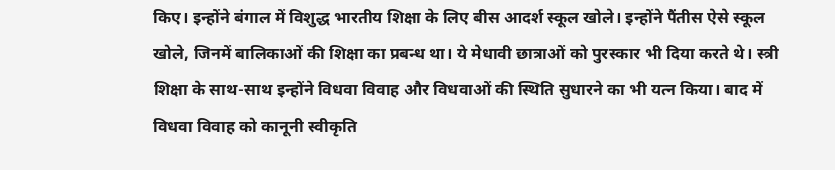किए। इन्होंने बंगाल में विशुद्ध भारतीय शिक्षा के लिए बीस आदर्श स्कूल खोले। इन्होंने पैंतीस ऐसे स्कूल खोले, जिनमें बालिकाओं की शिक्षा का प्रबन्ध था। ये मेधावी छात्राओं को पुरस्कार भी दिया करते थे। स्त्री शिक्षा के साथ-साथ इन्होंने विधवा विवाह और विधवाओं की स्थिति सुधारने का भी यत्न किया। बाद में विधवा विवाह को कानूनी स्वीकृति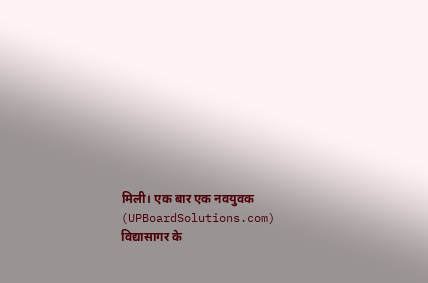मिली। एक बार एक नवयुवक (UPBoardSolutions.com) विद्यासागर के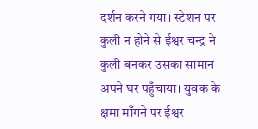दर्शन करने गया। स्टेशन पर कुली न होने से ईश्वर चन्द्र ने कुली बनकर उसका सामान अपने घर पहुँचाया। युवक के क्षमा माँगने पर ईश्वर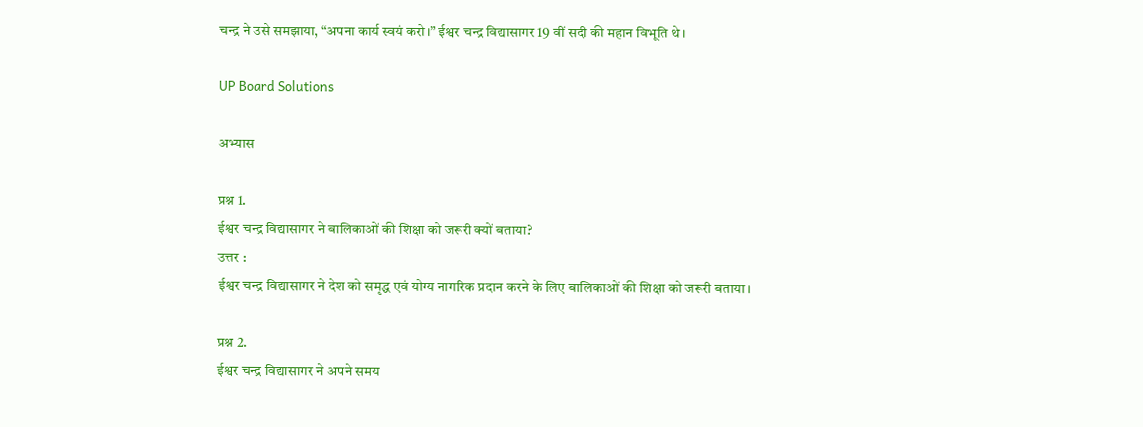चन्द्र ने उसे समझाया, “अपना कार्य स्वयं करो।” ईश्वर चन्द्र विद्यासागर 19 वीं सदी की महान विभूति थे।

UP Board Solutions

अभ्यास

प्रश्न 1.
ईश्वर चन्द्र विद्यासागर ने बालिकाओं की शिक्षा को जरूरी क्यों बताया?
उत्तर :
ईश्वर चन्द्र विद्यासागर ने देश को समृद्ध एवं योग्य नागरिक प्रदान करने के लिए बालिकाओं की शिक्षा को जरूरी बताया।

प्रश्न 2.
ईश्वर चन्द्र विद्यासागर ने अपने समय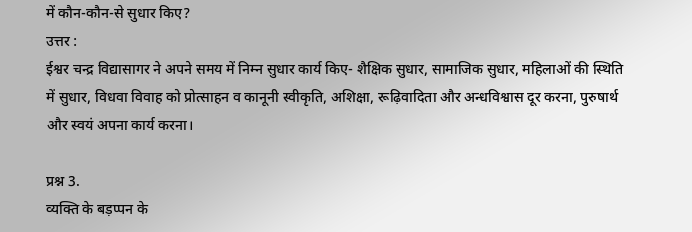में कौन-कौन-से सुधार किए?
उत्तर :
ईश्वर चन्द्र विद्यासागर ने अपने समय में निम्न सुधार कार्य किए- शैक्षिक सुधार, सामाजिक सुधार, महिलाओं की स्थिति में सुधार, विधवा विवाह को प्रोत्साहन व कानूनी स्वीकृति, अशिक्षा, रूढ़िवादिता और अन्धविश्वास दूर करना, पुरुषार्थ और स्वयं अपना कार्य करना।

प्रश्न 3.
व्यक्ति के बड़प्पन के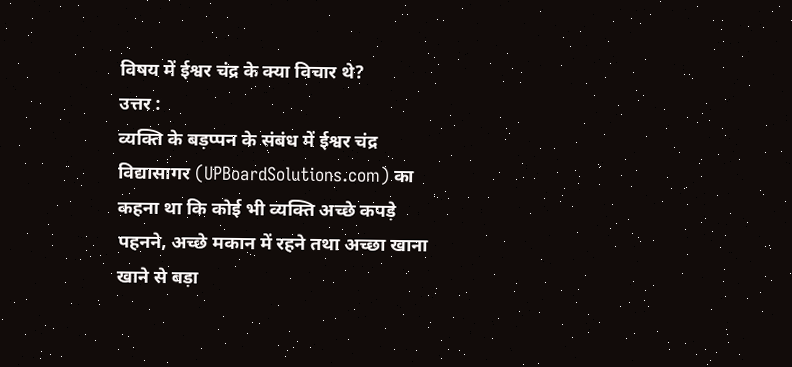विषय में ईश्वर चंद्र के क्या विचार थे?
उत्तर :
व्यक्ति के बड़प्पन के संबंध में ईश्वर चंद्र विद्यासागर (UPBoardSolutions.com) का कहना था कि कोई भी व्यक्ति अच्छे कपड़े पहनने, अच्छे मकान में रहने तथा अच्छा खाना खाने से बड़ा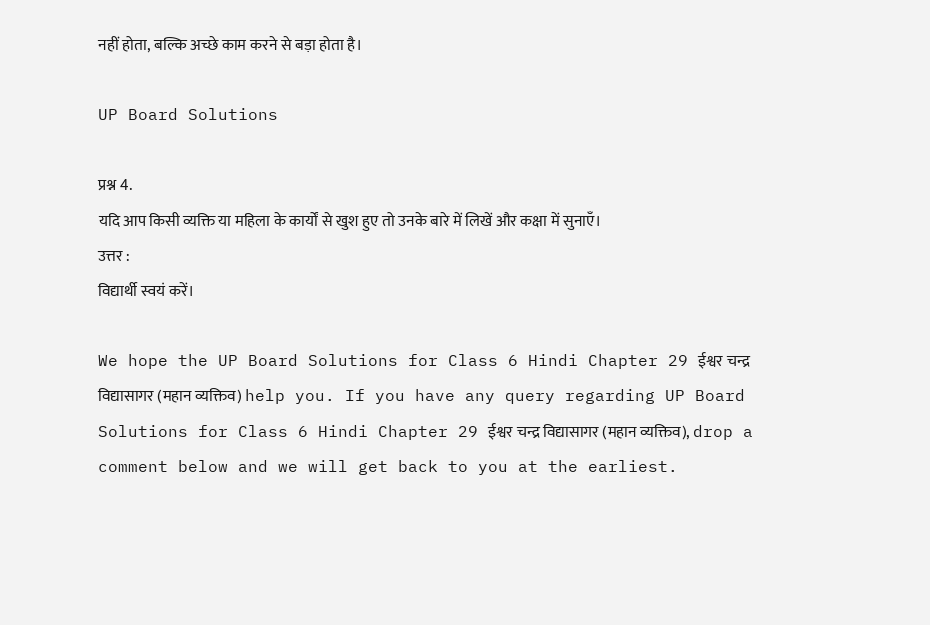नहीं होता, बल्कि अच्छे काम करने से बड़ा होता है।

UP Board Solutions

प्रश्न 4.
यदि आप किसी व्यक्ति या महिला के कार्यों से खुश हुए तो उनके बारे में लिखें और कक्षा में सुनाएँ।
उत्तर :
विद्यार्थी स्वयं करें।

We hope the UP Board Solutions for Class 6 Hindi Chapter 29 ईश्वर चन्द्र विद्यासागर (महान व्यक्तिव) help you. If you have any query regarding UP Board Solutions for Class 6 Hindi Chapter 29 ईश्वर चन्द्र विद्यासागर (महान व्यक्तिव), drop a comment below and we will get back to you at the earliest.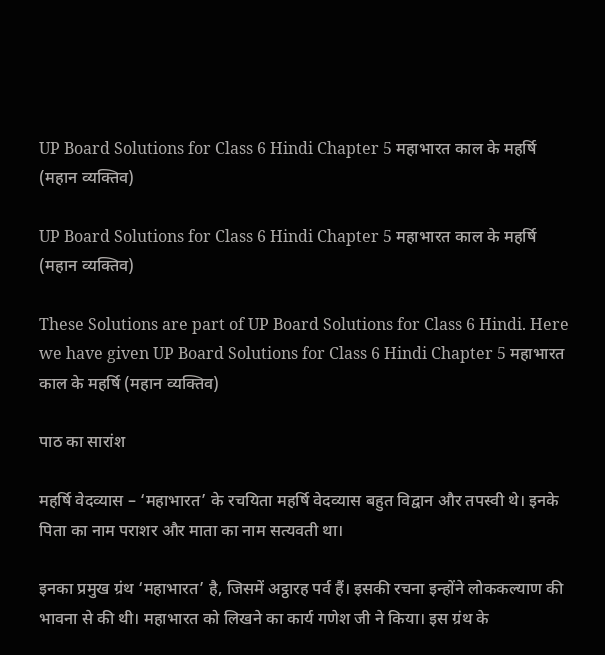UP Board Solutions for Class 6 Hindi Chapter 5 महाभारत काल के महर्षि (महान व्यक्तिव)

UP Board Solutions for Class 6 Hindi Chapter 5 महाभारत काल के महर्षि (महान व्यक्तिव)

These Solutions are part of UP Board Solutions for Class 6 Hindi. Here we have given UP Board Solutions for Class 6 Hindi Chapter 5 महाभारत काल के महर्षि (महान व्यक्तिव)

पाठ का सारांश

महर्षि वेदव्यास – ‘महाभारत’ के रचयिता महर्षि वेदव्यास बहुत विद्वान और तपस्वी थे। इनके पिता का नाम पराशर और माता का नाम सत्यवती था।

इनका प्रमुख ग्रंथ ‘महाभारत’ है, जिसमें अट्ठारह पर्व हैं। इसकी रचना इन्होंने लोककल्याण की भावना से की थी। महाभारत को लिखने का कार्य गणेश जी ने किया। इस ग्रंथ के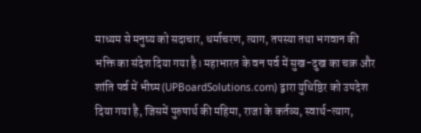माध्यम से मनुष्य को सदाचार, धर्माचरण, त्याग, तपस्या तथा भगवान की भक्ति का संदेश दिया गया है। महाभारत के वन पर्व में सुख-दुख का चक्र और शांति पर्व में भीष्म (UPBoardSolutions.com) द्वारा युधिष्ठिर को उपदेश दिया गया है, जिसमें पुरुषार्थ की महिमा, राजा के कर्तव्य, स्वार्थ-त्याग,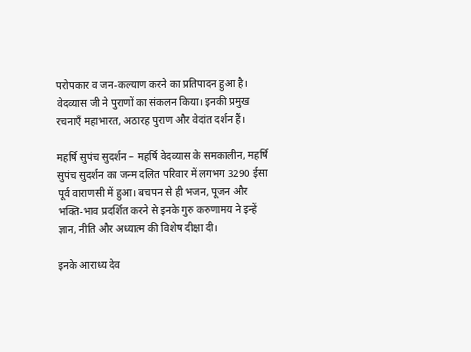परोपकार व जन-कल्याण करने का प्रतिपादन हुआ है। वेदव्यास जी ने पुराणों का संकलन किया। इनकी प्रमुख रचनाएँ महाभारत, अठारह पुराण और वेदांत दर्शन हैं।

महर्षि सुपंच सुदर्शन – महर्षि वेदव्यास के समकालीन, महर्षि सुपंच सुदर्शन का जन्म दलित परिवार में लगभग 3290 ईसा पूर्व वाराणसी में हुआ। बचपन से ही भजन, पूजन और भक्ति-भाव प्रदर्शित करने से इनके गुरु करुणामय ने इन्हें ज्ञान, नीति और अध्यात्म की विशेष दीक्षा दी।

इनके आराध्य देव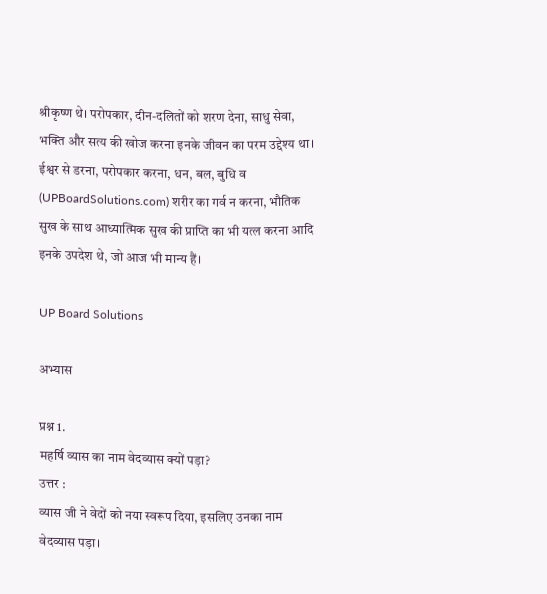श्रीकृष्ण थे। परोपकार, दीन-दलितों को शरण देना, साधु सेवा, भक्ति और सत्य की खोज करना इनके जीवन का परम उद्देश्य था। ईश्वर से डरना, परोपकार करना, धन, बल, बुधि व (UPBoardSolutions.com) शरीर का गर्व न करना, भौतिक सुख के साथ आध्यात्मिक सुख की प्राप्ति का भी यत्ल करना आदि इनके उपदेश थे, जो आज भी मान्य हैं।

UP Board Solutions

अभ्यास

प्रश्न 1.
महर्षि व्यास का नाम वेदव्यास क्यों पड़ा?
उत्तर :
व्यास जी ने वेदों को नया स्वरूप दिया, इसलिए उनका नाम वेदव्यास पड़ा।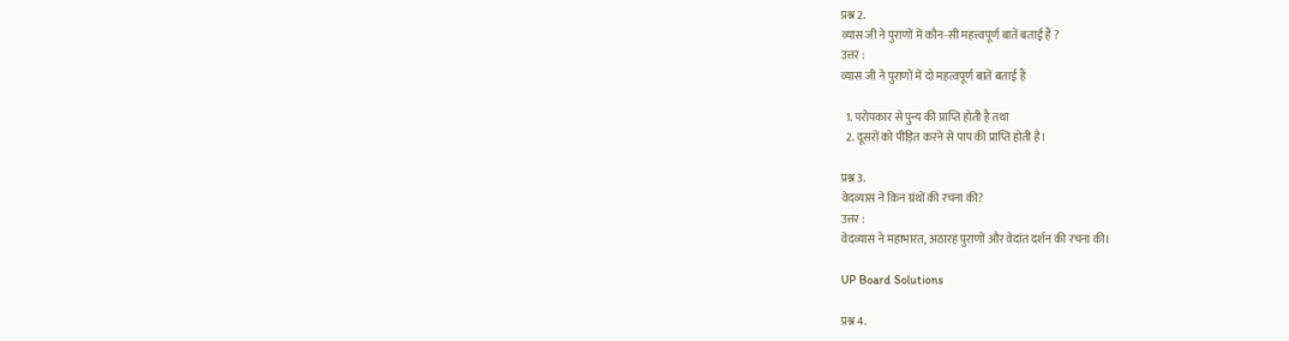प्रश्न 2.
व्यास जी ने पुराणों में कौन-सी महत्त्वपूर्ण बातें बताई हैं ?
उत्तर :
व्यास जी ने पुराणों में दो महत्वपूर्ण बातें बताई हैं

  1. परोपकार से पुन्य की प्राप्ति होती है तथा
  2. दूसरों को पीड़ित करने से पाप की प्राप्ति होती है।

प्रश्न 3.
वेदव्यास ने किन ग्रंथों की रचना की?
उत्तर :
वेदव्यास ने महाभारत, अठारह पुराणों और वेदांत दर्शन की रचना की।

UP Board Solutions

प्रश्न 4.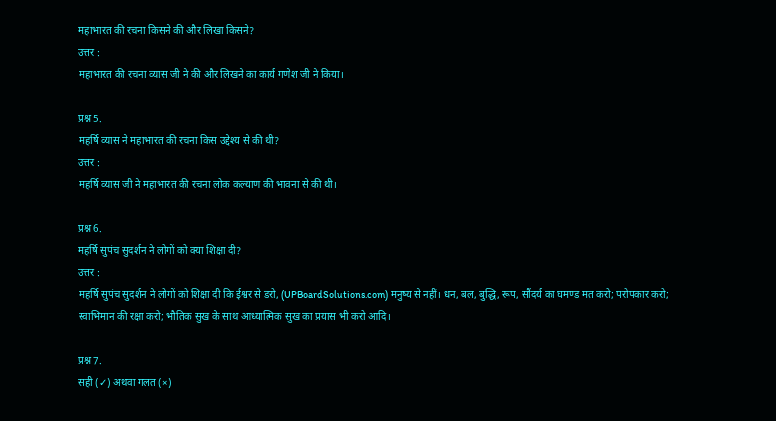महाभारत की रचना किसने की और लिखा किसने?
उत्तर :
महाभारत की रचना व्यास जी ने की और लिखने का कार्य गणेश जी ने किया।

प्रश्न 5.
महर्षि व्यास ने महाभारत की रचना किस उद्देश्य से की थी?
उत्तर :
महर्षि व्यास जी ने महाभारत की रचना लोक कल्याण की भावना से की थी।

प्रश्न 6.
महर्षि सुपंच सुदर्शन ने लोगों को क्या शिक्षा दी?
उत्तर :
महर्षि सुपंच सुदर्शन ने लोगों को शिक्षा दी कि ईश्वर से डरो, (UPBoardSolutions.com) मनुष्य से नहीं। धन, बल, बुद्धि, रूप, सौंदर्य का घमण्ड मत करो; परोपकार करो; स्वाभिमान की रक्षा करो; भौतिक सुख के साथ आध्यात्मिक सुख का प्रयास भी करो आदि।

प्रश्न 7.
सही (✓) अथवा गलत (×)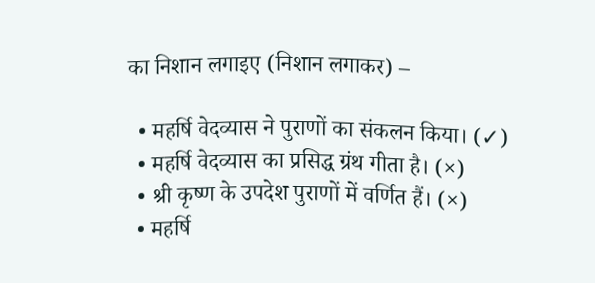का निशान लगाइए (निशान लगाकर) –

  • महर्षि वेदव्यास ने पुराणों का संकलन किया। (✓)
  • महर्षि वेदव्यास का प्रसिद्ध ग्रंथ गीता है। (×)
  • श्री कृष्ण के उपदेश पुराणों में वर्णित हैं। (×)
  • महर्षि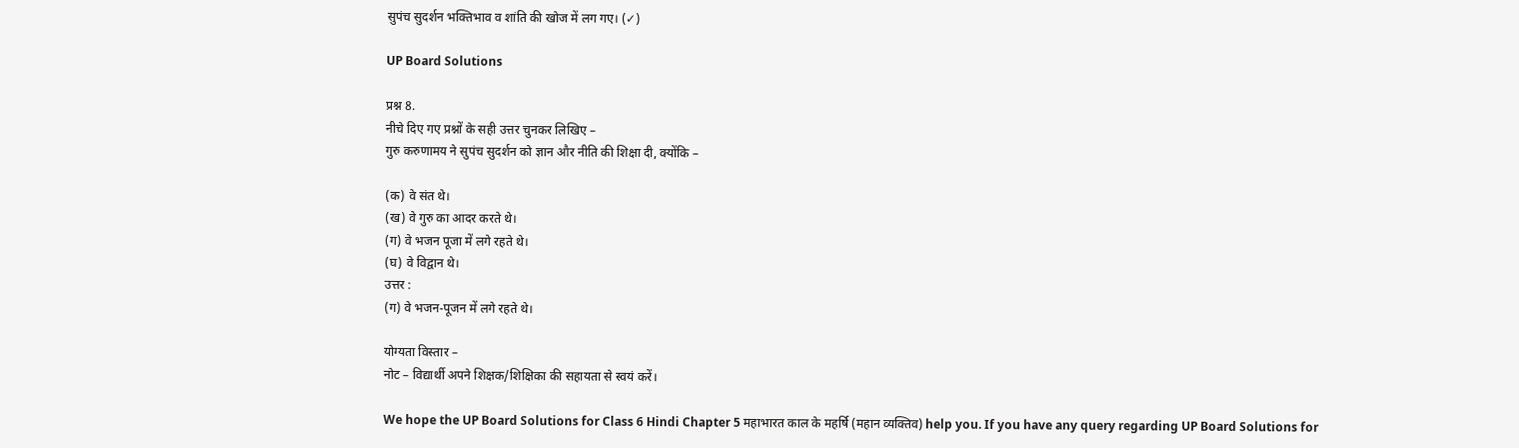सुपंच सुदर्शन भक्तिभाव व शांति की खोज में लग गए। (✓)

UP Board Solutions

प्रश्न 8.
नीचे दिए गए प्रश्नों के सही उत्तर चुनकर लिखिए –
गुरु करुणामय ने सुपंच सुदर्शन को ज्ञान और नीति की शिक्षा दी, क्योंकि –

(क) वे संत थे।
(ख) वे गुरु का आदर करते थे।
(ग) वे भजन पूजा में लगे रहते थे।
(घ) वे विद्वान थे।
उत्तर :
(ग) वे भजन-पूजन में लगे रहते थे।

योग्यता विस्तार –
नोट – विद्यार्थी अपने शिक्षक/शिक्षिका की सहायता से स्वयं करें।

We hope the UP Board Solutions for Class 6 Hindi Chapter 5 महाभारत काल के महर्षि (महान व्यक्तिव) help you. If you have any query regarding UP Board Solutions for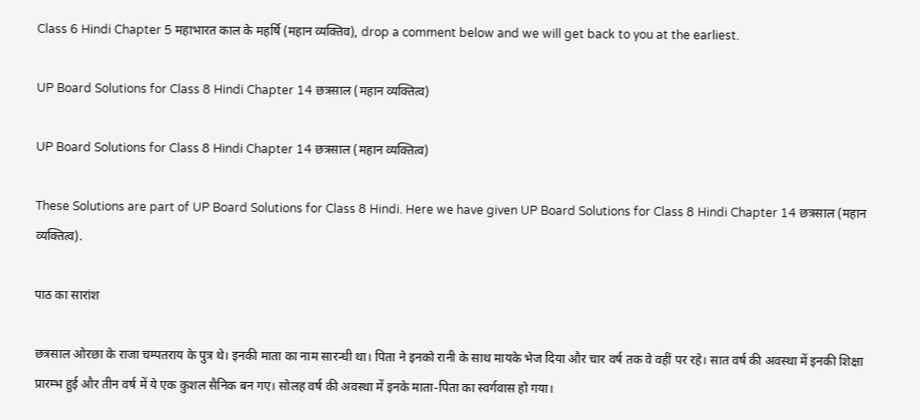Class 6 Hindi Chapter 5 महाभारत काल के महर्षि (महान व्यक्तिव), drop a comment below and we will get back to you at the earliest.

UP Board Solutions for Class 8 Hindi Chapter 14 छत्रसाल (महान व्यक्तित्व)

UP Board Solutions for Class 8 Hindi Chapter 14 छत्रसाल (महान व्यक्तित्व)

These Solutions are part of UP Board Solutions for Class 8 Hindi. Here we have given UP Board Solutions for Class 8 Hindi Chapter 14 छत्रसाल (महान व्यक्तित्व).

पाठ का सारांश

छत्रसाल ओरछा के राजा चम्पतराय के पुत्र थे। इनकी माता का नाम सारन्धी था। पिता ने इनको रानी के साथ मायके भेज दिया और चार वर्ष तक वे वहीं पर रहे। सात वर्ष की अवस्था में इनकी शिक्षा प्रारम्भ हुई और तीन वर्ष में ये एक कुशल सैनिक बन गए। सोलह वर्ष की अवस्था में इनके माता-पिता का स्वर्गवास हो गया।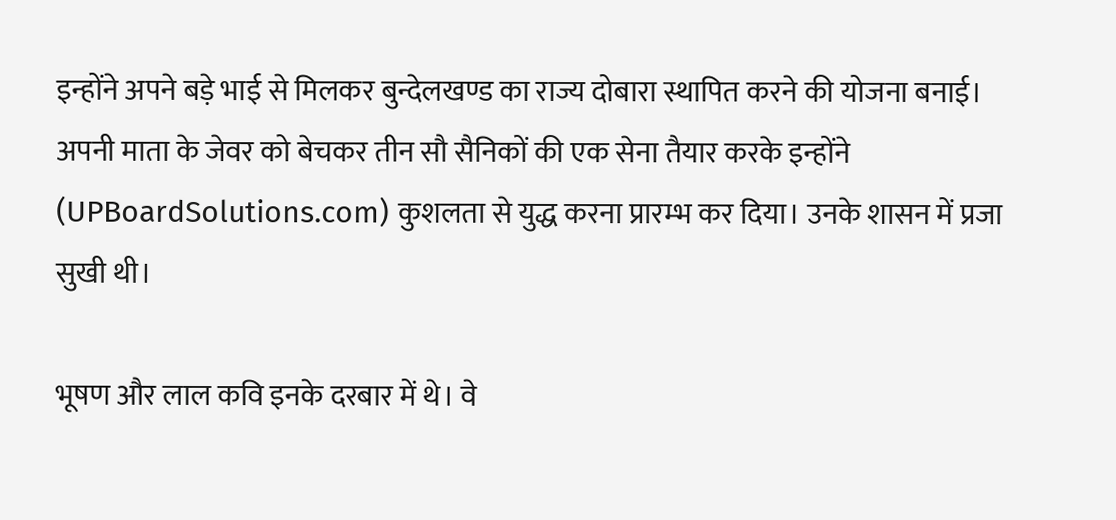इन्होंने अपने बड़े भाई से मिलकर बुन्देलखण्ड का राज्य दोबारा स्थापित करने की योजना बनाई। अपनी माता के जेवर को बेचकर तीन सौ सैनिकों की एक सेना तैयार करके इन्होंने (UPBoardSolutions.com) कुशलता से युद्ध करना प्रारम्भ कर दिया। उनके शासन में प्रजा सुखी थी।

भूषण और लाल कवि इनके दरबार में थे। वे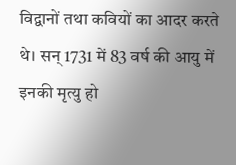विद्वानों तथा कवियों का आदर करते थे। सन् 1731 में 83 वर्ष की आयु में इनकी मृत्यु हो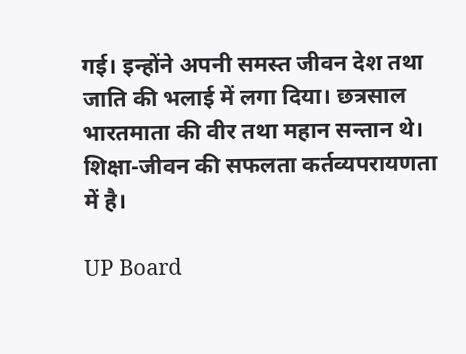गई। इन्होंने अपनी समस्त जीवन देश तथा जाति की भलाई में लगा दिया। छत्रसाल भारतमाता की वीर तथा महान सन्तान थे। शिक्षा-जीवन की सफलता कर्तव्यपरायणता में है।

UP Board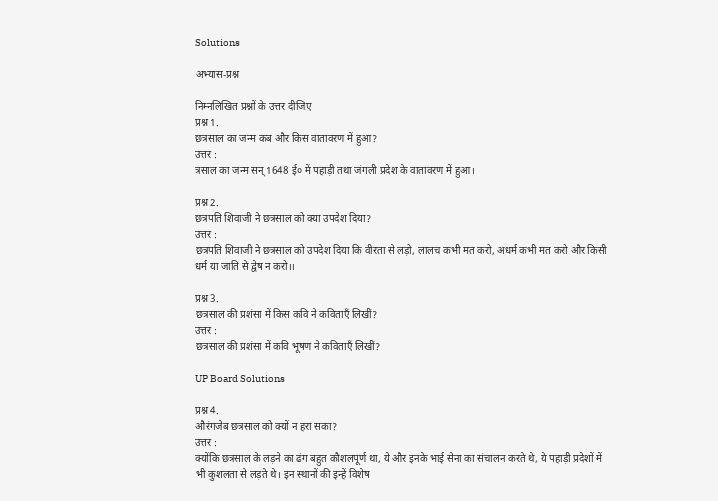Solutions

अभ्यास-प्रश्न

निम्नलिखित प्रश्नों के उत्तर दीजिए
प्रश्न 1.
छत्रसाल का जन्म कब और किस वातावरण में हुआ?
उत्तर :
त्रसाल का जन्म सन् 1648 ई० में पहाड़ी तथा जंगली प्रदेश के वातावरण में हुआ।

प्रश्न 2.
छत्रपति शिवाजी ने छत्रसाल को क्या उपदेश दिया?
उत्तर :
छत्रपति शिवाजी ने छत्रसाल को उपदेश दिया कि वीरता से लड़ो, लालच कभी मत करो, अधर्म कभी मत करो और किसी धर्म या जाति से द्वेष न करो।।

प्रश्न 3.
छत्रसाल की प्रशंसा में किस कवि ने कविताएँ लिखीं?
उत्तर :
छत्रसाल की प्रशंसा में कवि भूषण ने कविताएँ लिखीं?

UP Board Solutions

प्रश्न 4.
औरंगजेब छत्रसाल को क्यों न हरा सका?
उत्तर :
क्योंकि छत्रसाल के लड़ने का ढंग बहुत कौशलपूर्ण था, ये और इनके भाई सेना का संचालन करते थे, ये पहाड़ी प्रदेशों में भी कुशलता से लड़ते थे। इन स्थानों की इन्हें विशेष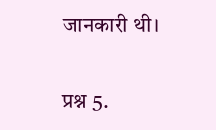जानकारी थी।

प्रश्न 5.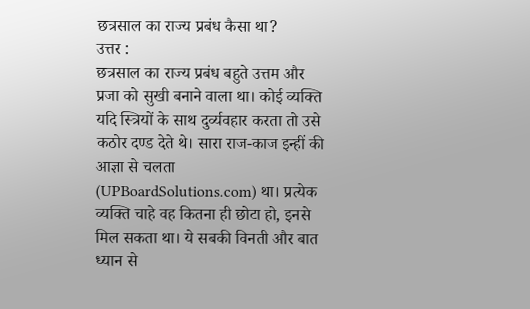छत्रसाल का राज्य प्रबंध कैसा था?
उत्तर :
छत्रसाल का राज्य प्रबंध बहुते उत्तम और प्रजा को सुखी बनाने वाला था। कोई व्यक्ति यदि स्त्रियों के साथ दुर्व्यवहार करता तो उसे कठोर दण्ड देते थे। सारा राज-काज इन्हीं की आज्ञा से चलता (UPBoardSolutions.com) था। प्रत्येक व्यक्ति चाहे वह कितना ही छोटा हो, इनसे मिल सकता था। ये सबकी विनती और बात ध्यान से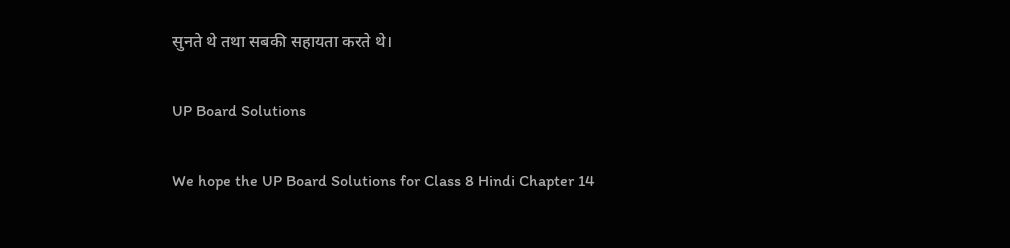सुनते थे तथा सबकी सहायता करते थे।

UP Board Solutions

We hope the UP Board Solutions for Class 8 Hindi Chapter 14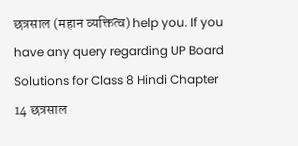छत्रसाल (महान व्यक्तित्व) help you. If you have any query regarding UP Board Solutions for Class 8 Hindi Chapter 14 छत्रसाल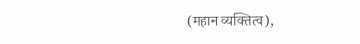(महान व्यक्तित्व),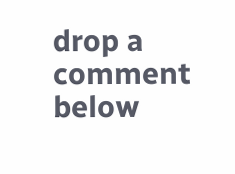drop a comment below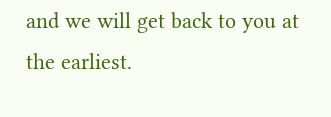and we will get back to you at the earliest.